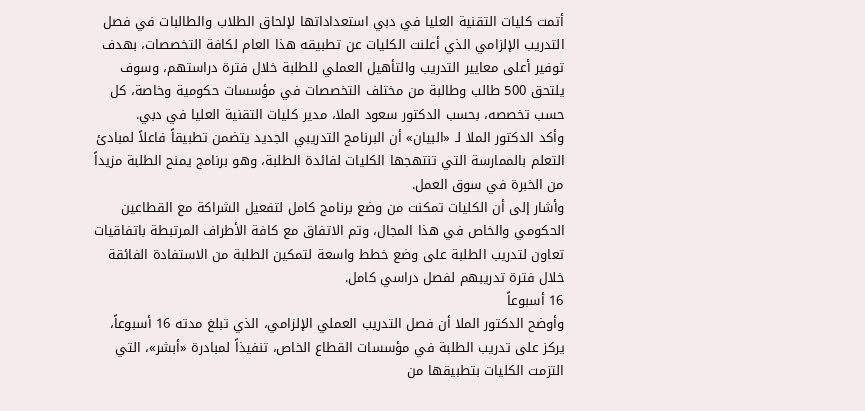أتمت كليات التقنية العليا في دبي استعداداتها لإلحاق الطلاب والطالبات في فصل التدريب الإلزامي الذي أعلنت الكليات عن تطبيقه هذا العام لكافة التخصصات، بهدف توفير أعلى معايير التدريب والتأهيل العملي للطلبة خلال فترة دراستهم، وسوف يلتحق 500 طالب وطالبة من مختلف التخصصات في مؤسسات حكومية وخاصة، كل حسب تخصصه، بحسب الدكتور سعود الملا، مدير كليات التقنية العليا في دبي.
وأكد الدكتور الملا لـ «البيان» أن البرنامج التدريبي الجديد يتضمن تطبيقاً فاعلاً لمبادئ التعلم بالممارسة التي تنتهجها الكليات لفائدة الطلبة، وهو برنامج يمنح الطلبة مزيداً من الخبرة في سوق العمل.
وأشار إلى أن الكليات تمكنت من وضع برنامج كامل لتفعيل الشراكة مع القطاعين الحكومي والخاص في هذا المجال، وتم الاتفاق مع كافة الأطراف المرتبطة باتفاقيات تعاون لتدريب الطلبة على وضع خطط واسعة لتمكين الطلبة من الاستفادة الفائقة خلال فترة تدريبهم لفصل دراسي كامل.
16 أسبوعاً
وأوضح الدكتور الملا أن فصل التدريب العملي الإلزامي، الذي تبلغ مدته 16 أسبوعاً، يركز على تدريب الطلبة في مؤسسات القطاع الخاص، تنفيذاً لمبادرة «أبشر»، التي التزمت الكليات بتطبيقها من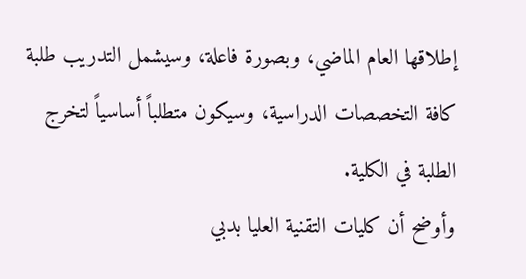إطلاقها العام الماضي، وبصورة فاعلة، وسيشمل التدريب طلبة كافة التخصصات الدراسية، وسيكون متطلباً أساسياً لتخرج الطلبة في الكلية.
وأوضح أن كليات التقنية العليا بدبي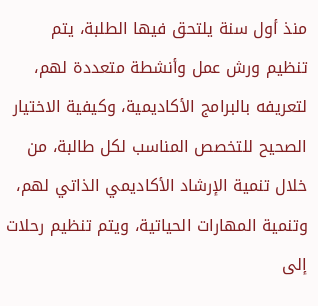منذ أول سنة يلتحق فيها الطلبة، يتم تنظيم ورش عمل وأنشطة متعددة لهم، لتعريفه بالبرامج الأكاديمية، وكيفية الاختيار الصحيح للتخصص المناسب لكل طالبة، من خلال تنمية الإرشاد الأكاديمي الذاتي لهم، وتنمية المهارات الحياتية، ويتم تنظيم رحلات إلى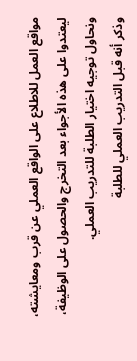مواقع العمل للاطلاع على الواقع العملي عن قرب ومعايشته، ليعتدوا على هذه الأجواء بعد التخرج والحصول على الوظيفة، ونحاول توجيه اختيار الطلبة للتدريب العملي.
وذكر أنه قبل التدريب العملي للطلبة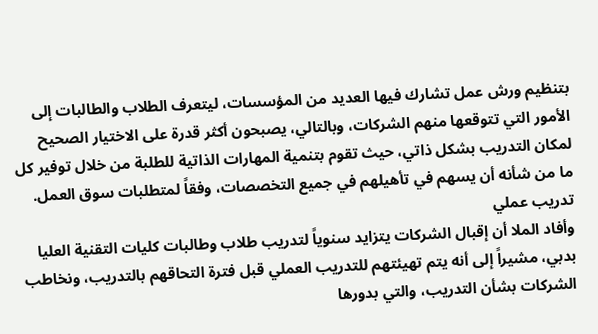بتنظيم ورش عمل تشارك فيها العديد من المؤسسات، ليتعرف الطلاب والطالبات إلى الأمور التي تتوقعها منهم الشركات، وبالتالي، يصبحون أكثر قدرة على الاختيار الصحيح لمكان التدريب بشكل ذاتي، حيث تقوم بتنمية المهارات الذاتية للطلبة من خلال توفير كل ما من شأنه أن يسهم في تأهيلهم في جميع التخصصات، وفقاً لمتطلبات سوق العمل.
تدريب عملي
وأفاد الملا أن إقبال الشركات يتزايد سنوياً لتدريب طلاب وطالبات كليات التقنية العليا بدبي، مشيراً إلى أنه يتم تهيئتهم للتدريب العملي قبل فترة التحاقهم بالتدريب، ونخاطب الشركات بشأن التدريب، والتي بدورها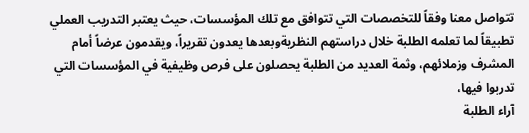تتواصل معنا وفقاً للتخصصات التي تتوافق مع تلك المؤسسات، حيث يعتبر التدريب العملي تطبيقاً لما تعلمه الطلبة خلال دراستهم النظريةوبعدها يعدون تقريراً، ويقدمون عرضاً أمام المشرف وزملائهم، وثمة العديد من الطلبة يحصلون على فرص وظيفية في المؤسسات التي تدربوا فيها،
آراء الطلبة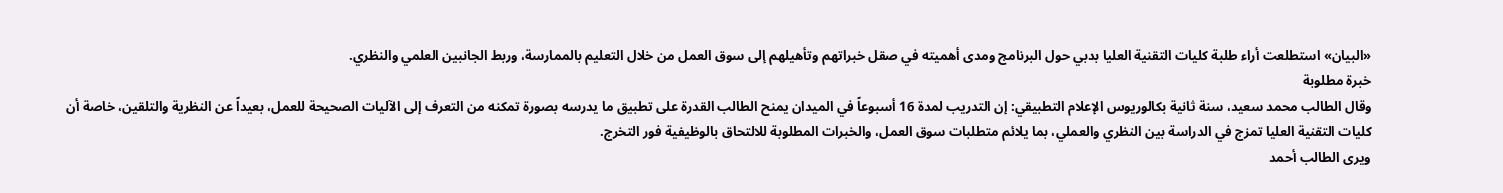«البيان» استطلعت أراء طلبة كليات التقنية العليا بدبي حول البرنامج ومدى أهميته في صقل خبراتهم وتأهيلهم إلى سوق العمل من خلال التعليم بالممارسة، وربط الجانبين العلمي والنظري.
خبرة مطلوبة
وقال الطالب محمد سعيد، سنة ثانية بكالوريوس الإعلام التطبيقي: إن التدريب لمدة 16 أسبوعاً في الميدان يمنح الطالب القدرة على تطبيق ما يدرسه بصورة تمكنه من التعرف إلى الآليات الصحيحة للعمل، بعيداً عن النظرية والتلقين، خاصة أن كليات التقنية العليا تمزج في الدراسة بين النظري والعملي، بما يلائم متطلبات سوق العمل، والخبرات المطلوبة للالتحاق بالوظيفية فور التخرج.
ويرى الطالب أحمد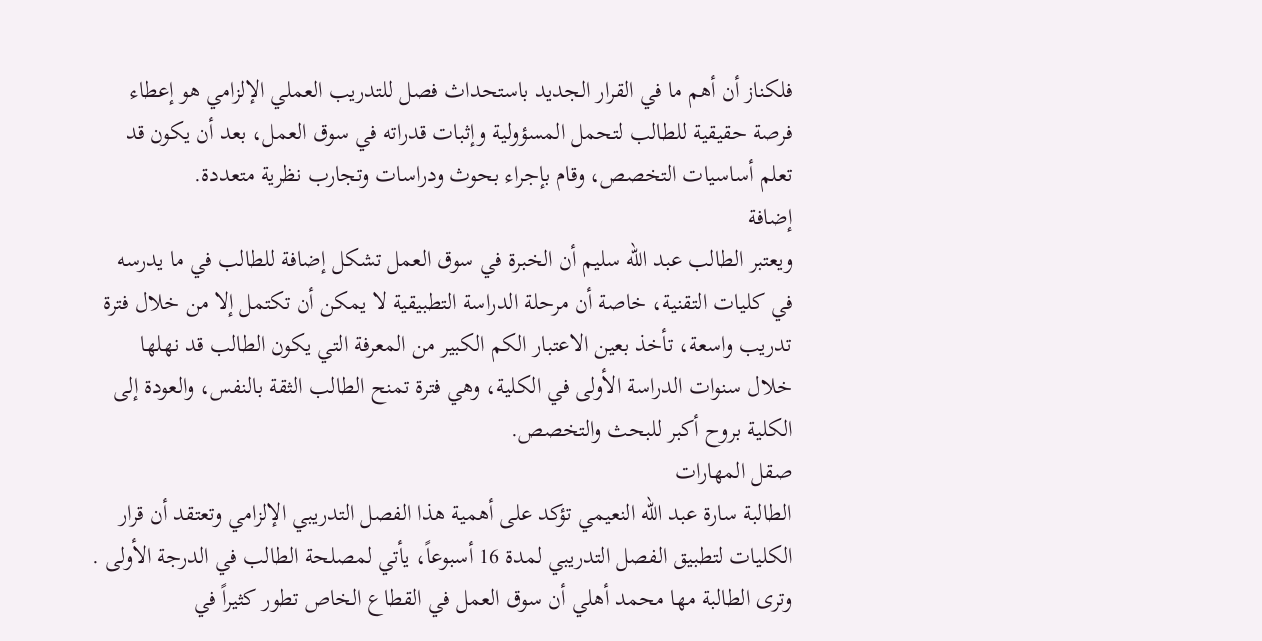فلكناز أن أهم ما في القرار الجديد باستحداث فصل للتدريب العملي الإلزامي هو إعطاء فرصة حقيقية للطالب لتحمل المسؤولية وإثبات قدراته في سوق العمل، بعد أن يكون قد تعلم أساسيات التخصص، وقام بإجراء بحوث ودراسات وتجارب نظرية متعددة.
إضافة
ويعتبر الطالب عبد الله سليم أن الخبرة في سوق العمل تشكل إضافة للطالب في ما يدرسه في كليات التقنية، خاصة أن مرحلة الدراسة التطبيقية لا يمكن أن تكتمل إلا من خلال فترة تدريب واسعة، تأخذ بعين الاعتبار الكم الكبير من المعرفة التي يكون الطالب قد نهلها خلال سنوات الدراسة الأولى في الكلية، وهي فترة تمنح الطالب الثقة بالنفس، والعودة إلى الكلية بروح أكبر للبحث والتخصص.
صقل المهارات
الطالبة سارة عبد الله النعيمي تؤكد على أهمية هذا الفصل التدريبي الإلزامي وتعتقد أن قرار الكليات لتطبيق الفصل التدريبي لمدة 16 أسبوعاً، يأتي لمصلحة الطالب في الدرجة الأولى .
وترى الطالبة مها محمد أهلي أن سوق العمل في القطاع الخاص تطور كثيراً في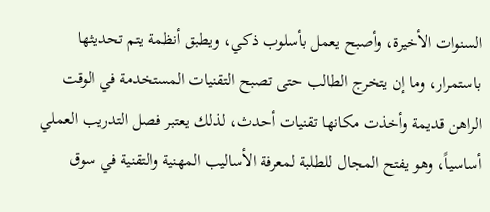السنوات الأخيرة، وأصبح يعمل بأسلوب ذكي، ويطبق أنظمة يتم تحديثها باستمرار، وما إن يتخرج الطالب حتى تصبح التقنيات المستخدمة في الوقت الراهن قديمة وأخذت مكانها تقنيات أحدث، لذلك يعتبر فصل التدريب العملي أساسياً، وهو يفتح المجال للطلبة لمعرفة الأساليب المهنية والتقنية في سوق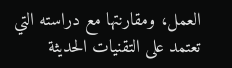العمل، ومقارنتها مع دراسته التي تعتمد على التقنيات الحديثة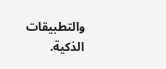والتطبيقات الذكية.